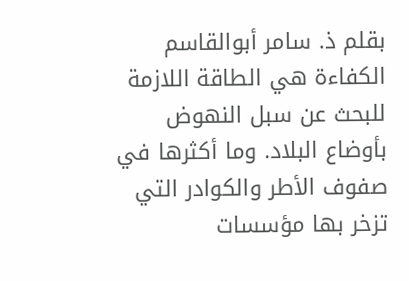بقلم ذ. سامر أبوالقاسم
الكفاءة هي الطاقة اللازمة للبحث عن سبل النهوض بأوضاع البلاد. وما أكثرها في صفوف الأطر والكوادر التي تزخر بها مؤسسات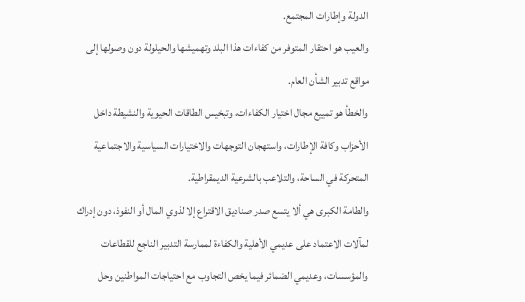الدولة وإطارات المجتمع.
والعيب هو احتقار المتوفر من كفاءات هذا البلد وتهميشها والحيلولة دون وصولها إلى مواقع تدبير الشأن العام.
والخطأ هو تمييع مجال اختيار الكفاءات، وتبخيس الطاقات الحيوية والنشيطة داخل الأحزاب وكافة الإطارات، واستهجان التوجهات والاختيارات السياسية والاجتماعية المتحركة في الساحة، والتلاعب بالشرعية الديمقراطية.
والطامة الكبرى هي ألا يتسع صدر صناديق الاقتراع إلا لذوي المال أو النفوذ، دون إدراك لمآلات الاعتماد على عديمي الأهلية والكفاءة لممارسة التدبير الناجع للقطاعات والمؤسسات، وعديمي الضمائر فيما يخص التجاوب مع احتياجات المواطنين وحل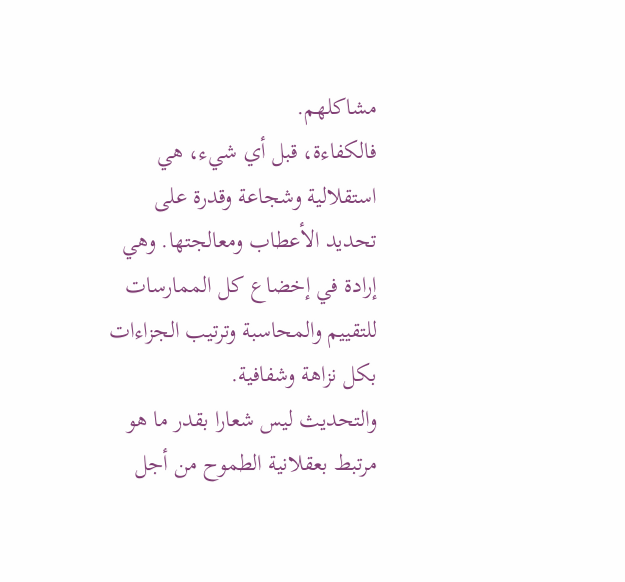مشاكلهم.
فالكفاءة، قبل أي شيء، هي استقلالية وشجاعة وقدرة على تحديد الأعطاب ومعالجتها. وهي إرادة في إخضاع كل الممارسات للتقييم والمحاسبة وترتيب الجزاءات بكل نزاهة وشفافية.
والتحديث ليس شعارا بقدر ما هو مرتبط بعقلانية الطموح من أجل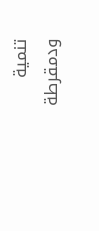تنمية ودمقرطة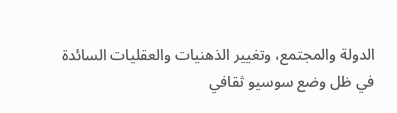الدولة والمجتمع، وتغيير الذهنيات والعقليات السائدة في ظل وضع سوسيو ثقافي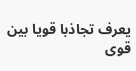يعرف تجاذبا قويا بين قوى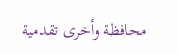محافظة وأخرى تقدمية